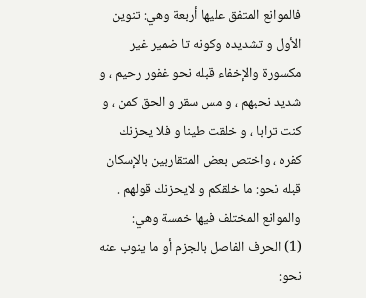فالموانع المتفق عليها أربعة وهي: تنوين الأول و تشديده وكونه تا ضمير غير مكسورة والإخفاء قبله نحو غفور رحيم ، و شديد نحبهم ، و مس سقر و الحق كمن ، و كنت ترابا ، و خلقت طينا و فلا يحزنك كفره ، واختص بعض المتقاربين بالإسكان قبله نحو: ما خلقكم و لايحزنك قولهم .
والموانع المختلف فيها خمسة وهي:
(1) الحرف الفاصل بالجزم أو ما ينوب عنه نحو: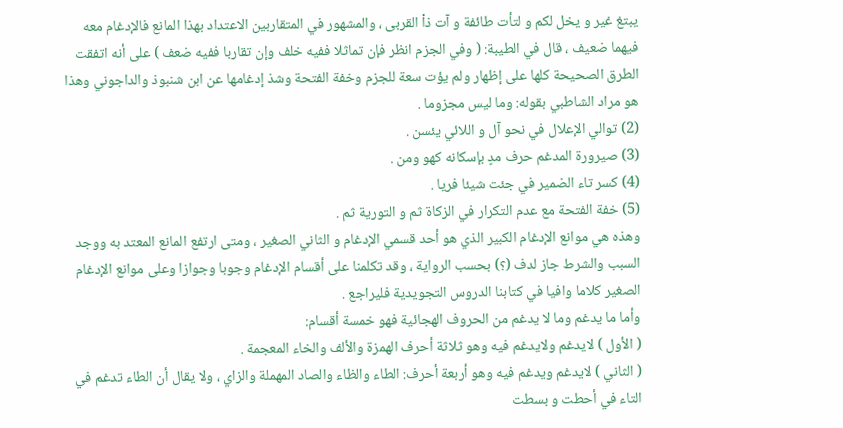يبتغ غير و يخل لكم و لتأت طائفة و آت ذاْ القربى ، والمشهور في المتقاربين الاعتداد بهذا المانع فالإدغام معه فيهما ضعيف ، قال في الطيبة: ( وفي الجزم انظر فإن تماثلا ففيه خلف وإن تقاربا ففيه ضعف ) على أنه اتفقت الطرق الصحيحة كلها على إظهار ولم يؤت سعة للجزم وخفة الفتحة وشذ إدغامها عن ابن شنبوذ والداجوني وهذا هو مراد الشاطبي بقوله: وما ليس مجزوما .
(2) توالي الإعلال في نحو آل و اللائي يئسن .
(3) صيرورة المدغم حرف مدٍ بإسكانه كهو ومن .
(4) كسر تاء الضمير في جئت شيئا فريا .
(5) خفة الفتحة مع عدم التكرار في الزكاة ثم و التورية ثم .
وهذه هي موانع الإدغام الكبير الذي هو أحد قسمي الإدغام و الثاني الصغير ، ومتى ارتفع المانع المعتد به ووجد السبب والشرط جاز لدف (؟) بحسب الرواية ، وقد تكلمنا على أقسام الإدغام وجوبا وجوازا وعلى موانع الإدغام الصغير كلاما وافيا في كتابنا الدروس التجويدية فليراجع .
وأما ما يدغم وما لا يدغم من الحروف الهجائية فهو خمسة أقسام:
( الأول ) لايدغم ولايدغم فيه وهو ثلاثة أحرف الهمزة والألف والخاء المعجمة .
( الثاني ) لايدغم ويدغم فيه وهو أربعة أحرف: الطاء والظاء والصاد المهملة والزاي ، ولا يقال أن الطاء تدغم في التاء في أحطت و بسطت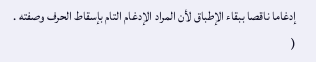إدغاما ناقصا ببقاء الإطباق لأن المراد الإدغام التام بإسقاط الحرف وصفته .
(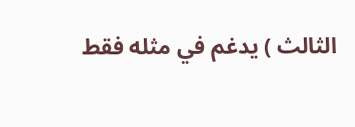الثالث ) يدغم في مثله فقط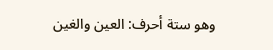وهو ستة أحرف: العين والغين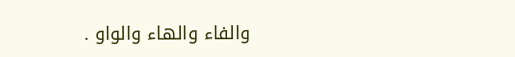والفاء والهاء والواو .